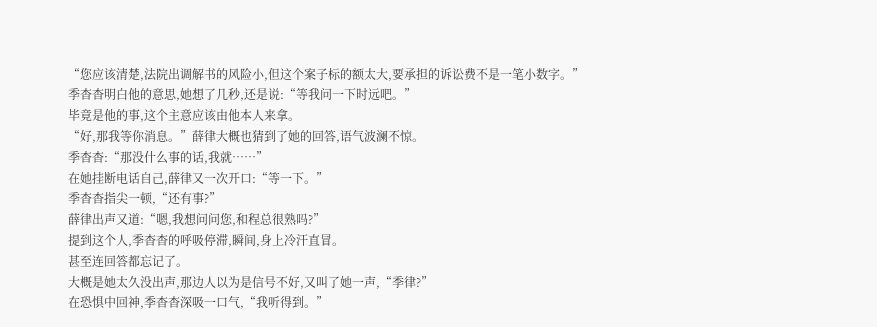“您应该清楚,法院出调解书的风险小,但这个案子标的额太大,要承担的诉讼费不是一笔小数字。”
季杳杳明白他的意思,她想了几秒,还是说:“等我问一下时远吧。”
毕竟是他的事,这个主意应该由他本人来拿。
“好,那我等你消息。”薛律大概也猜到了她的回答,语气波澜不惊。
季杳杳:“那没什么事的话,我就……”
在她挂断电话自己,薛律又一次开口:“等一下。”
季杳杳指尖一顿,“还有事?”
薛律出声又道:“嗯,我想问问您,和程总很熟吗?”
提到这个人,季杳杳的呼吸停滞,瞬间,身上冷汗直冒。
甚至连回答都忘记了。
大概是她太久没出声,那边人以为是信号不好,又叫了她一声,“季律?”
在恐惧中回神,季杳杳深吸一口气,“我听得到。”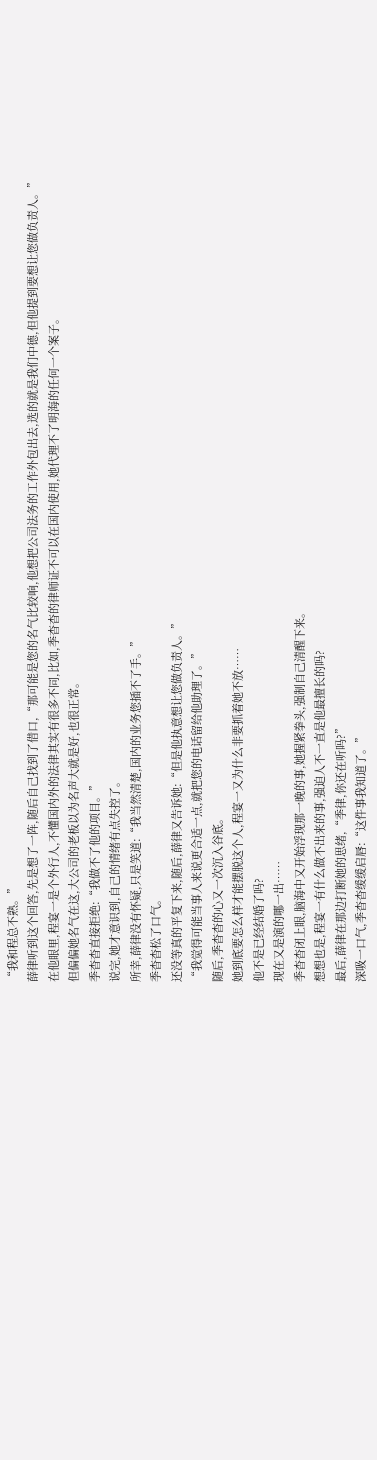“我和程总不熟。”
薛律听到这个回答,先是想了一阵,随后自己找到了借口,“那可能是您的名气比较响,他想把公司法务的工作外包出去,选的就是我们中德,但他提到要想让您做负责人。”
在他眼里,程宴一是个外行人,不懂国内外的法律其实有很多不同,比如,季杳杳的律师证不可以在国内使用,她代理不了明海的任何一个案子。
但偏偏她名气在这,大公司的老板以为名声大就是好,也很正常。
季杳杳直接拒绝:“我做不了他的项目。”
说完,她才意识到,自己的情绪有点失控了。
所幸,薛律没有怀疑,只是笑道:“我当然清楚,国内的业务您插不了手。”
季杳杳松了口气。
还没等真的平复下来,随后,薛律又告诉她:“但是他执意想让您做负责人。”
“我觉得可能当事人来说更合适一点,就把您的电话留给他助理了。”
随后,季杳杳的心又一次沉入谷底。
她到底要怎么样才能摆脱这个人,程宴一又为什么非要抓着她不放……
他不是已经结婚了吗?
现在又是演的哪一出……
季杳杳闭上眼,脑海中又开始浮现那一晚的事,她握紧拳头,强制自己清醒下来。
想想也是,程宴一有什么做不出来的事,强迫人不一直是他最擅长的吗?
最后,薛律在那边打断她的思绪,“季律,你还在听吗?”
深吸一口气,季杳杳缓缓启唇:“这件事我知道了。”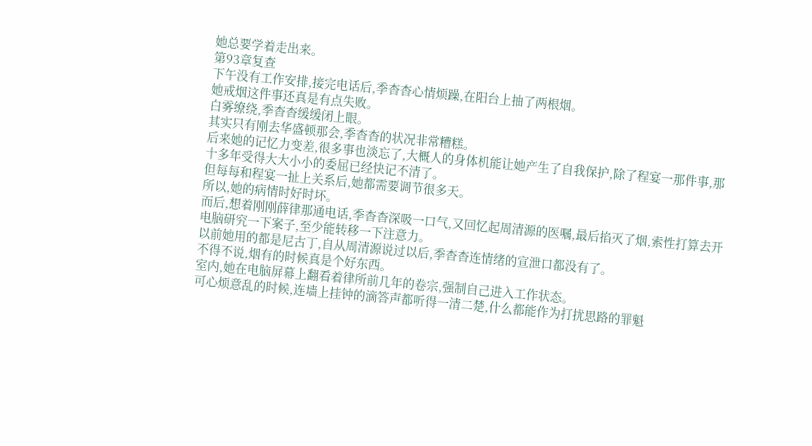她总要学着走出来。
第93章复查
下午没有工作安排,接完电话后,季杳杳心情烦躁,在阳台上抽了两根烟。
她戒烟这件事还真是有点失败。
白雾缭绕,季杳杳缓缓闭上眼。
其实只有刚去华盛顿那会,季杳杳的状况非常糟糕。
后来她的记忆力变差,很多事也淡忘了,大概人的身体机能让她产生了自我保护,除了程宴一那件事,那十多年受得大大小小的委屈已经快记不清了。
但每每和程宴一扯上关系后,她都需要调节很多天。
所以,她的病情时好时坏。
而后,想着刚刚薛律那通电话,季杳杳深吸一口气,又回忆起周清源的医嘱,最后掐灭了烟,索性打算去开电脑研究一下案子,至少能转移一下注意力。
以前她用的都是尼古丁,自从周清源说过以后,季杳杳连情绪的宣泄口都没有了。
不得不说,烟有的时候真是个好东西。
室内,她在电脑屏幕上翻看着律所前几年的卷宗,强制自己进入工作状态。
可心烦意乱的时候,连墙上挂钟的滴答声都听得一清二楚,什么都能作为打扰思路的罪魁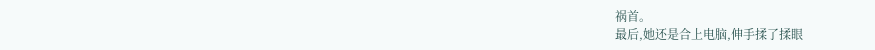祸首。
最后,她还是合上电脑,伸手揉了揉眼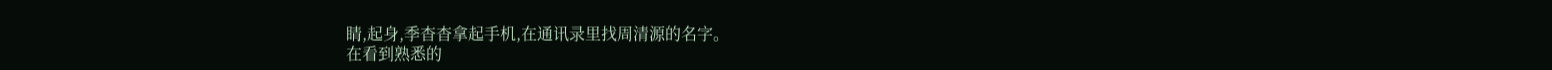睛,起身,季杳杳拿起手机,在通讯录里找周清源的名字。
在看到熟悉的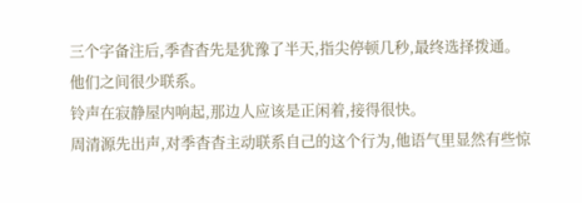三个字备注后,季杳杳先是犹豫了半天,指尖停顿几秒,最终选择拨通。
他们之间很少联系。
铃声在寂静屋内响起,那边人应该是正闲着,接得很快。
周清源先出声,对季杳杳主动联系自己的这个行为,他语气里显然有些惊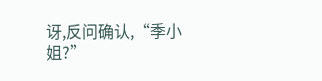讶,反问确认,“季小姐?”